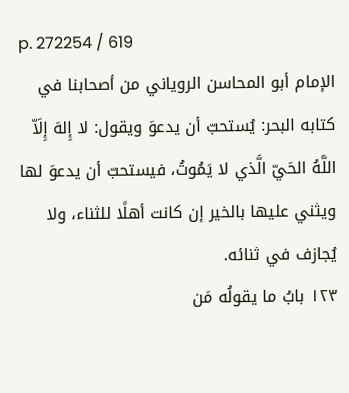p. 272254 / 619
الإمام أبو المحاسن الروياني من أصحابنا في كتابه البحر: يُستحبّ أن يدعوَ ويقول: لا إِلهَ إِلَاّ اللَّهُ الحَيّ الَّذي لا يَمُوتُ، فيستحبّ أن يدعوَ لها ويثني عليها بالخير إن كانت أهلًا للثناء، ولا يُجازف في ثنائه.
١٢٣ بابُ ما يقولُه مَن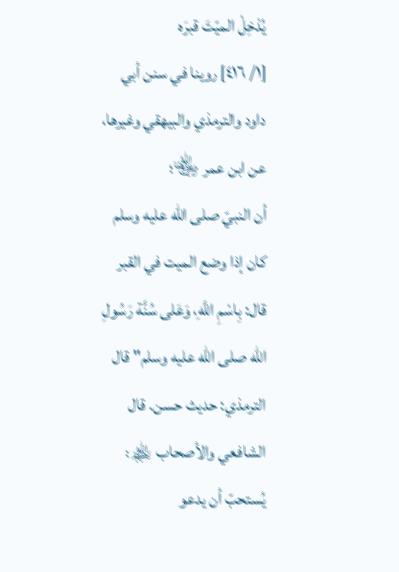يُدْخِلْ الميّتَ قبرَه
[١/ ٤١٦] روينا في سنن أبي داود والترمذي والبيهقي وغيرها، عن ابن عمر ﵄؛
أن النبيّ صلى الله عليه وسلم كان إذا وضع الميت في القبر قال: بِاسْمِ اللَّهِ، وَعَلى سُنَّة رَسُولِ الله صلى الله عليه وسلم" قال الترمذي: حديث حسن. قال الشافعي والأصحاب ﵏: يُستحبّ أن يدعو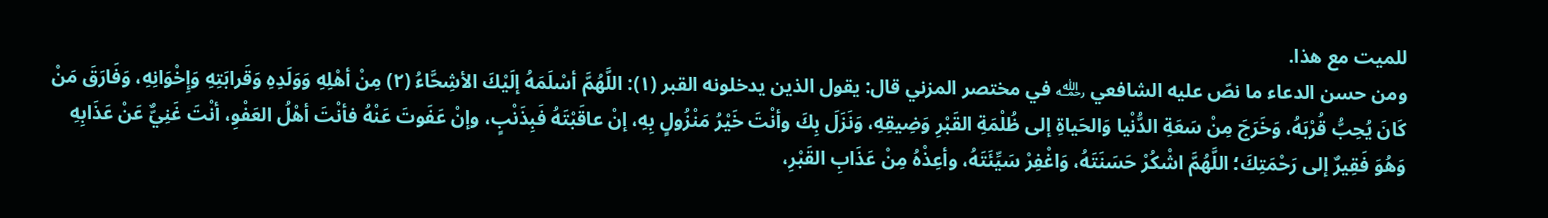للميت مع هذا.
ومن حسن الدعاء ما نصّ عليه الشافعي ﵀ في مختصر المزني قال: يقول الذين يدخلونه القبر (١): اللَّهُمَّ أسْلَمَهُ إلَيْكَ الأشِحَّاءُ (٢) مِنْ أهْلِهِ وَوَلَدِهِ وَقَرابَتِهِ وَإِخْوَانِهِ، وَفَارَقَ مَنْ كَانَ يُحِبُّ قُرْبَهُ، وَخَرَجَ مِنْ سَعَةِ الدُّنْيا وَالحَياةِ إلى ظُلْمَةِ القَبْرِ وَضِيقِهِ، وَنَزَلَ بِكَ وأنْتَ خَيْرُ مَنْزُولٍ بِهِ، إنْ عاقَبْتَهُ فَبِذَنْبٍ، وإنْ عَفَوتَ عَنْهُ فأنْتَ أهْلُ العَفْوِ، أنْتَ غَنِيٌّ عَنْ عَذَابِهِ وَهُوَ فَقِيرٌ إلى رَحْمَتِكَ؛ اللَّهُمَّ اشْكُرْ حَسَنَتَهُ، وَاغْفِرْ سَيِّئَتَهُ، وأعِذْهُ مِنْ عَذَابِ القَبْرِ،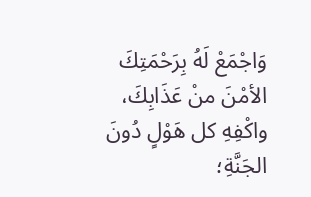وَاجْمَعْ لَهُ بِرَحْمَتِكَ الأمْنَ منْ عَذَابِكَ، واكْفِهِ كل هَوْلٍ دُونَ الجَنَّةِ؛